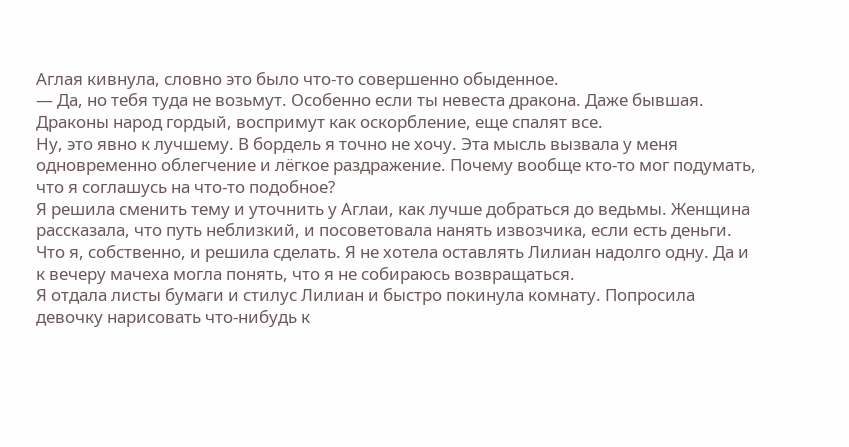Аглая кивнула, словно это было что-то совершенно обыденное.
— Да, но тебя туда не возьмут. Особенно если ты невеста дракона. Даже бывшая. Драконы народ гордый, воспримут как оскорбление, еще спалят все.
Ну, это явно к лучшему. В бордель я точно не хочу. Эта мысль вызвала у меня одновременно облегчение и лёгкое раздражение. Почему вообще кто-то мог подумать, что я соглашусь на что-то подобное?
Я решила сменить тему и уточнить у Аглаи, как лучше добраться до ведьмы. Женщина рассказала, что путь неблизкий, и посоветовала нанять извозчика, если есть деньги.
Что я, собственно, и решила сделать. Я не хотела оставлять Лилиан надолго одну. Да и к вечеру мачеха могла понять, что я не собираюсь возвращаться.
Я отдала листы бумаги и стилус Лилиан и быстро покинула комнату. Попросила девочку нарисовать что-нибудь к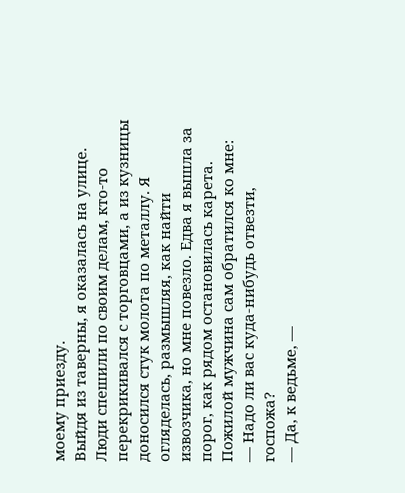моему приезду.
Выйдя из таверны, я оказалась на улице. Люди спешили по своим делам, кто-то перекрикивался с торговцами, а из кузницы доносился стук молота по металлу. Я огляделась, размышляя, как найти извозчика, но мне повезло. Едва я вышла за порог, как рядом остановилась карета. Пожилой мужчина сам обратился ко мне:
— Надо ли вас куда-нибудь отвезти, госпожа?
— Да, к ведьме, —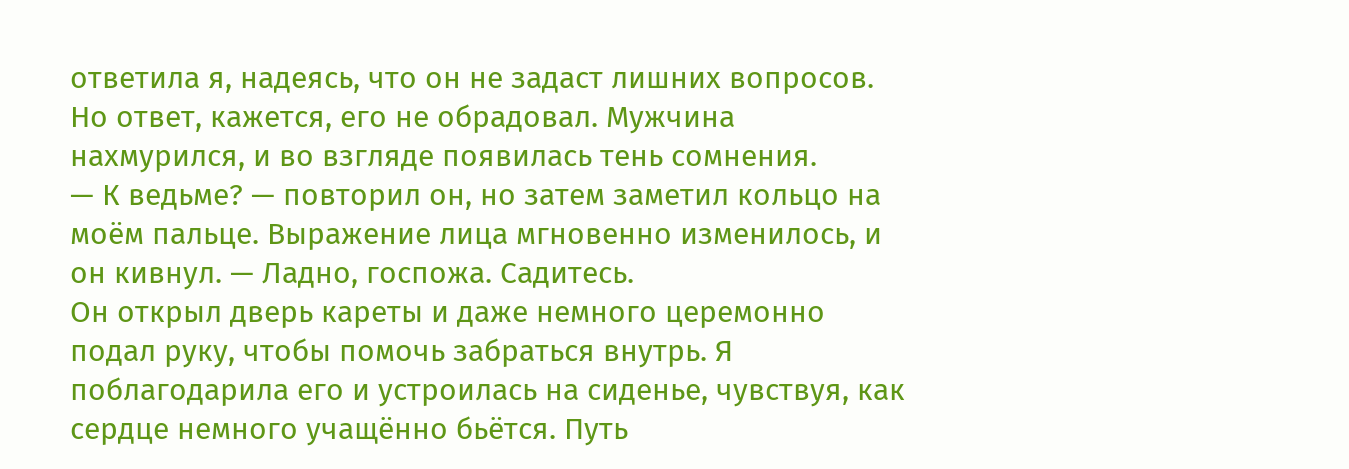ответила я, надеясь, что он не задаст лишних вопросов.
Но ответ, кажется, его не обрадовал. Мужчина нахмурился, и во взгляде появилась тень сомнения.
— К ведьме? — повторил он, но затем заметил кольцо на моём пальце. Выражение лица мгновенно изменилось, и он кивнул. — Ладно, госпожа. Садитесь.
Он открыл дверь кареты и даже немного церемонно подал руку, чтобы помочь забраться внутрь. Я поблагодарила его и устроилась на сиденье, чувствуя, как сердце немного учащённо бьётся. Путь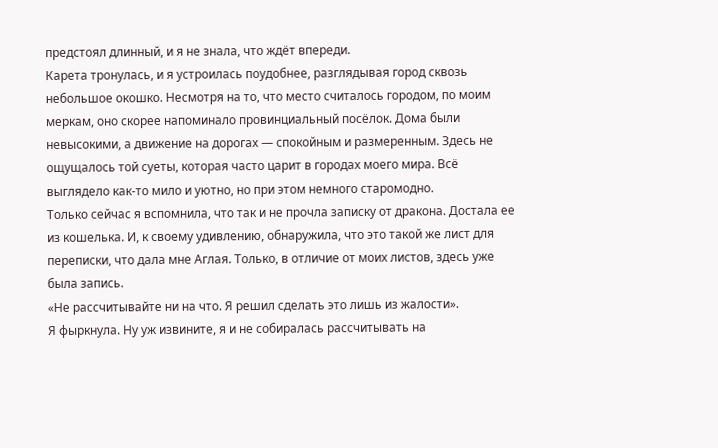предстоял длинный, и я не знала, что ждёт впереди.
Карета тронулась, и я устроилась поудобнее, разглядывая город сквозь небольшое окошко. Несмотря на то, что место считалось городом, по моим меркам, оно скорее напоминало провинциальный посёлок. Дома были невысокими, а движение на дорогах — спокойным и размеренным. Здесь не ощущалось той суеты, которая часто царит в городах моего мира. Всё выглядело как-то мило и уютно, но при этом немного старомодно.
Только сейчас я вспомнила, что так и не прочла записку от дракона. Достала ее из кошелька. И, к своему удивлению, обнаружила, что это такой же лист для переписки, что дала мне Аглая. Только, в отличие от моих листов, здесь уже была запись.
«Не рассчитывайте ни на что. Я решил сделать это лишь из жалости».
Я фыркнула. Ну уж извините, я и не собиралась рассчитывать на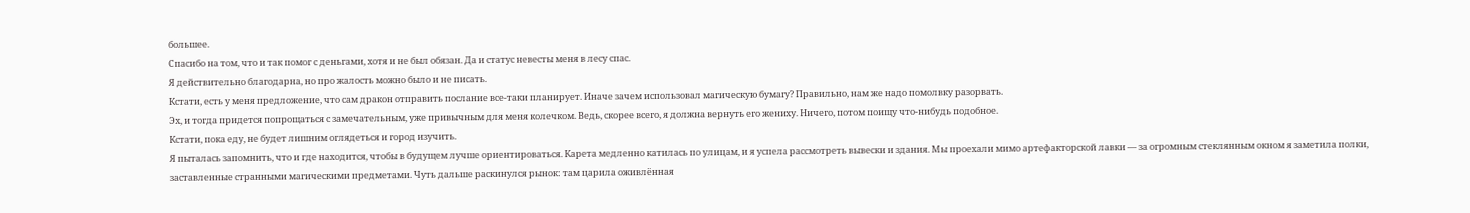большее.
Спасибо на том, что и так помог с деньгами, хотя и не был обязан. Да и статус невесты меня в лесу спас.
Я действительно благодарна, но про жалость можно было и не писать.
Кстати, есть у меня предложение, что сам дракон отправить послание все-таки планирует. Иначе зачем использовал магическую бумагу? Правильно, нам же надо помолвку разорвать.
Эх, и тогда придется попрощаться с замечательным, уже привычным для меня колечком. Ведь, скорее всего, я должна вернуть его жениху. Ничего, потом поищу что-нибудь подобное.
Кстати, пока еду, не будет лишним оглядеться и город изучить.
Я пыталась запомнить, что и где находится, чтобы в будущем лучше ориентироваться. Карета медленно катилась по улицам, и я успела рассмотреть вывески и здания. Мы проехали мимо артефакторской лавки — за огромным стеклянным окном я заметила полки, заставленные странными магическими предметами. Чуть дальше раскинулся рынок: там царила оживлённая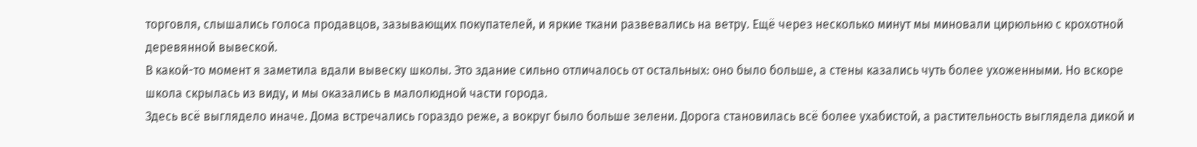торговля, слышались голоса продавцов, зазывающих покупателей, и яркие ткани развевались на ветру. Ещё через несколько минут мы миновали цирюльню с крохотной деревянной вывеской.
В какой-то момент я заметила вдали вывеску школы. Это здание сильно отличалось от остальных: оно было больше, а стены казались чуть более ухоженными. Но вскоре школа скрылась из виду, и мы оказались в малолюдной части города.
Здесь всё выглядело иначе. Дома встречались гораздо реже, а вокруг было больше зелени. Дорога становилась всё более ухабистой, а растительность выглядела дикой и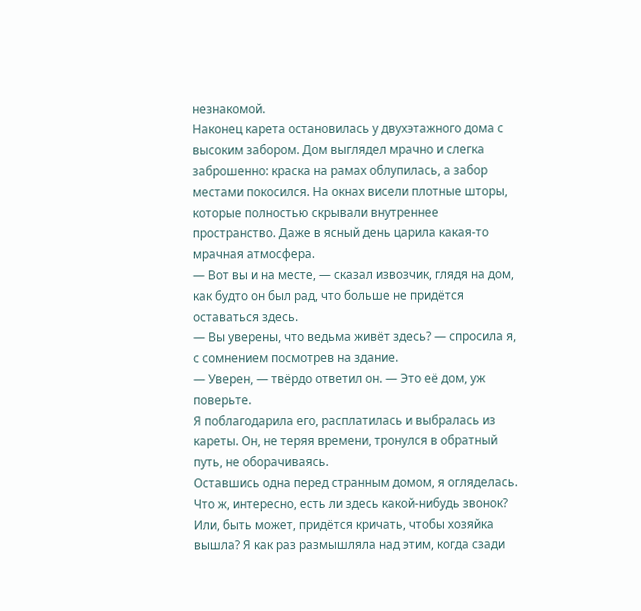незнакомой.
Наконец карета остановилась у двухэтажного дома с высоким забором. Дом выглядел мрачно и слегка заброшенно: краска на рамах облупилась, а забор местами покосился. На окнах висели плотные шторы, которые полностью скрывали внутреннее пространство. Даже в ясный день царила какая-то мрачная атмосфера.
— Вот вы и на месте, — сказал извозчик, глядя на дом, как будто он был рад, что больше не придётся оставаться здесь.
— Вы уверены, что ведьма живёт здесь? — спросила я, с сомнением посмотрев на здание.
— Уверен, — твёрдо ответил он. — Это её дом, уж поверьте.
Я поблагодарила его, расплатилась и выбралась из кареты. Он, не теряя времени, тронулся в обратный путь, не оборачиваясь.
Оставшись одна перед странным домом, я огляделась. Что ж, интересно, есть ли здесь какой-нибудь звонок? Или, быть может, придётся кричать, чтобы хозяйка вышла? Я как раз размышляла над этим, когда сзади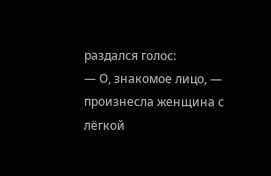раздался голос:
— О, знакомое лицо, — произнесла женщина с лёгкой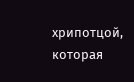хрипотцой, которая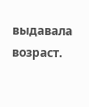выдавала возраст.